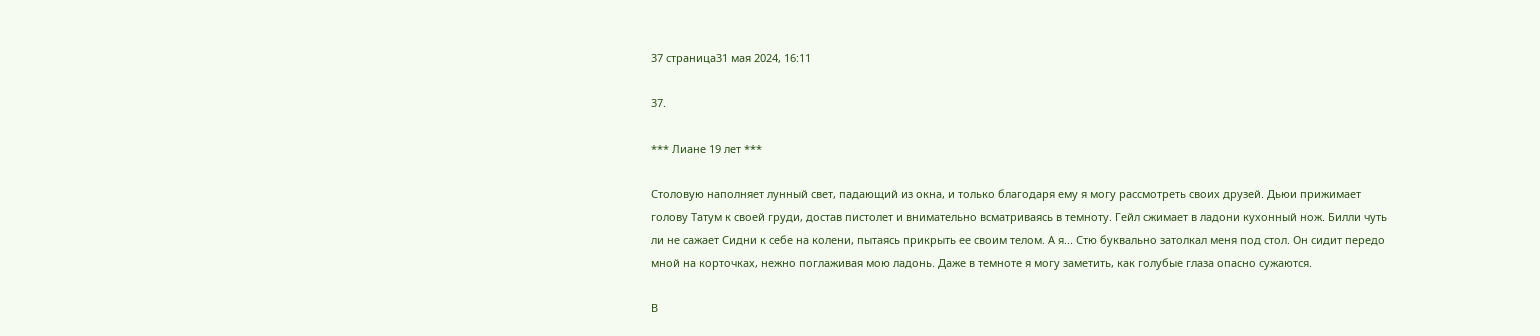37 страница31 мая 2024, 16:11

37.

*** Лиане 19 лет ***

Столовую наполняет лунный свет, падающий из окна, и только благодаря ему я могу рассмотреть своих друзей. Дьюи прижимает голову Татум к своей груди, достав пистолет и внимательно всматриваясь в темноту. Гейл сжимает в ладони кухонный нож. Билли чуть ли не сажает Сидни к себе на колени, пытаясь прикрыть ее своим телом. А я... Стю буквально затолкал меня под стол. Он сидит передо мной на корточках, нежно поглаживая мою ладонь. Даже в темноте я могу заметить, как голубые глаза опасно сужаются.

В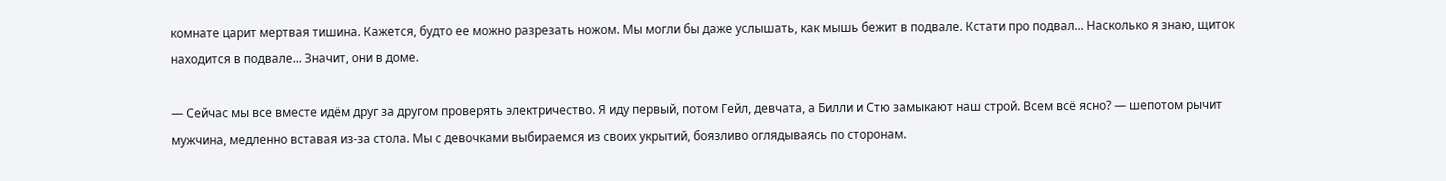комнате царит мертвая тишина. Кажется, будто ее можно разрезать ножом. Мы могли бы даже услышать, как мышь бежит в подвале. Кстати про подвал... Насколько я знаю, щиток находится в подвале... Значит, они в доме.

— Сейчас мы все вместе идём друг за другом проверять электричество. Я иду первый, потом Гейл, девчата, а Билли и Стю замыкают наш строй. Всем всё ясно? — шепотом рычит мужчина, медленно вставая из-за стола. Мы с девочками выбираемся из своих укрытий, боязливо оглядываясь по сторонам.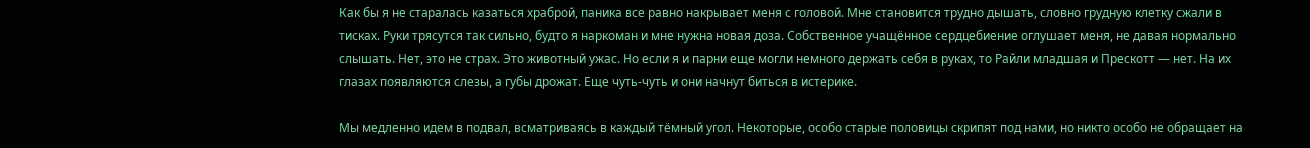Как бы я не старалась казаться храброй, паника все равно накрывает меня с головой. Мне становится трудно дышать, словно грудную клетку сжали в тисках. Руки трясутся так сильно, будто я наркоман и мне нужна новая доза. Собственное учащённое сердцебиение оглушает меня, не давая нормально слышать. Нет, это не страх. Это животный ужас. Но если я и парни еще могли немного держать себя в руках, то Райли младшая и Прескотт — нет. На их глазах появляются слезы, а губы дрожат. Еще чуть-чуть и они начнут биться в истерике.

Мы медленно идем в подвал, всматриваясь в каждый тёмный угол. Некоторые, особо старые половицы скрипят под нами, но никто особо не обращает на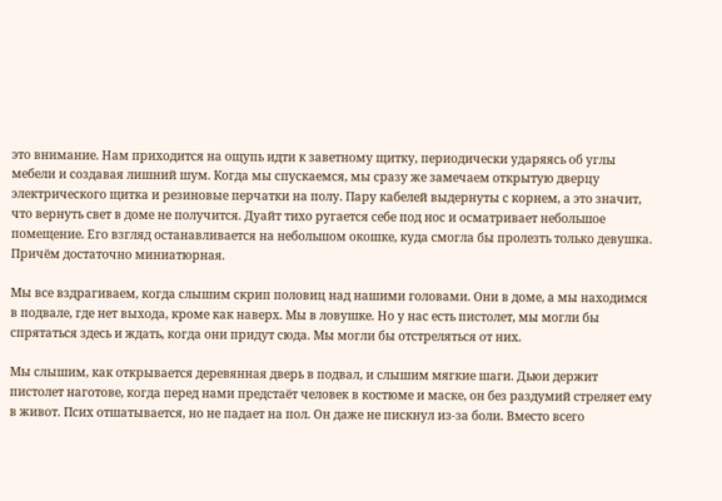это внимание. Нам приходится на ощупь идти к заветному щитку, периодически ударяясь об углы мебели и создавая лишний шум. Когда мы спускаемся, мы сразу же замечаем открытую дверцу электрического щитка и резиновые перчатки на полу. Пару кабелей выдернуты с корнем, а это значит, что вернуть свет в доме не получится. Дуайт тихо ругается себе под нос и осматривает небольшое помещение. Его взгляд останавливается на небольшом окошке, куда смогла бы пролезть только девушка. Причём достаточно миниатюрная.

Мы все вздрагиваем, когда слышим скрип половиц над нашими головами. Они в доме, а мы находимся в подвале, где нет выхода, кроме как наверх. Мы в ловушке. Но у нас есть пистолет, мы могли бы спрятаться здесь и ждать, когда они придут сюда. Мы могли бы отстреляться от них.

Мы слышим, как открывается деревянная дверь в подвал, и слышим мягкие шаги. Дьюи держит пистолет наготове, когда перед нами предстаёт человек в костюме и маске, он без раздумий стреляет ему в живот. Псих отшатывается, но не падает на пол. Он даже не пискнул из-за боли. Вместо всего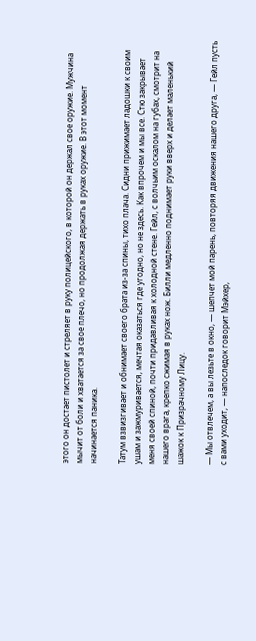этого он достает пистолет и стреляет в руку полицейского, в которой он держал свое оружие. Мужчина мычит от боли и хватается за свое плечо, но продолжая держать в руках оружие. В этот момент начинается паника.

Татум взвизгивает и обнимает своего брата из-за спины, тихо плача. Сидни прижимает ладошки к своим ушам и зажмуривается, мечтая оказаться где угодно, но не здесь. Как впрочем и мы все. Стю закрывает меня своей спиной, почти придавливая к холодной стене. Гейл, с волчьим оскалом на губах, смотрит на нашего врага, крепко сжимая в руках нож. Билли медленно поднимает руки вверх и делает маленький шажок к Призрачному Лицу.

— Мы отвлечем, а вы лезьте в окно, — шепчет мой парень, повторяя движения нашего друга, — Гейл пусть с вами уходит, — напоследок говорит Мэйхер,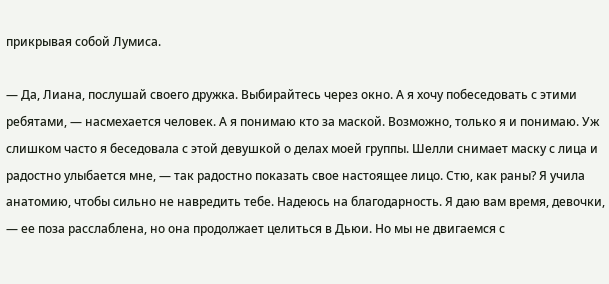прикрывая собой Лумиса.

— Да, Лиана, послушай своего дружка. Выбирайтесь через окно. А я хочу побеседовать с этими ребятами, — насмехается человек. А я понимаю кто за маской. Возможно, только я и понимаю. Уж слишком часто я беседовала с этой девушкой о делах моей группы. Шелли снимает маску с лица и радостно улыбается мне, — так радостно показать свое настоящее лицо. Стю, как раны? Я учила анатомию, чтобы сильно не навредить тебе. Надеюсь на благодарность. Я даю вам время, девочки, — ее поза расслаблена, но она продолжает целиться в Дьюи. Но мы не двигаемся с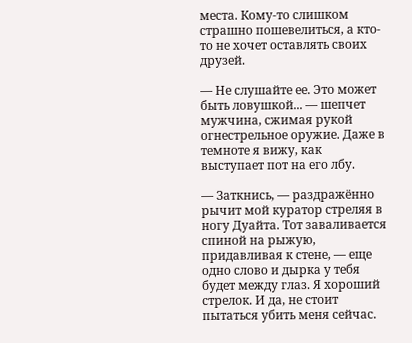места. Кому-то слишком страшно пошевелиться, а кто-то не хочет оставлять своих друзей.

— Не слушайте ее. Это может быть ловушкой... — шепчет мужчина, сжимая рукой огнестрельное оружие. Даже в темноте я вижу, как выступает пот на его лбу.

— Заткнись, — раздражённо рычит мой куратор стреляя в ногу Дуайта. Тот заваливается спиной на рыжую, придавливая к стене, — еще одно слово и дырка у тебя будет между глаз. Я хороший стрелок. И да, не стоит пытаться убить меня сейчас.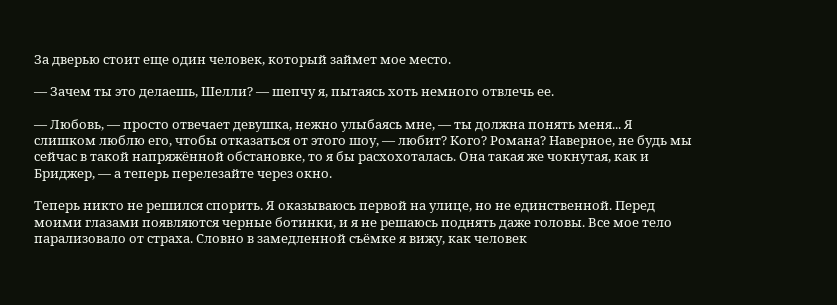За дверью стоит еще один человек, который займет мое место.

— Зачем ты это делаешь, Шелли? — шепчу я, пытаясь хоть немного отвлечь ее.

— Любовь, — просто отвечает девушка, нежно улыбаясь мне, — ты должна понять меня... Я слишком люблю его, чтобы отказаться от этого шоу, — любит? Кого? Романа? Наверное, не будь мы сейчас в такой напряжённой обстановке, то я бы расхохоталась. Она такая же чокнутая, как и Бриджер, — а теперь перелезайте через окно.

Теперь никто не решился спорить. Я оказываюсь первой на улице, но не единственной. Перед моими глазами появляются черные ботинки, и я не решаюсь поднять даже головы. Все мое тело парализовало от страха. Словно в замедленной съёмке я вижу, как человек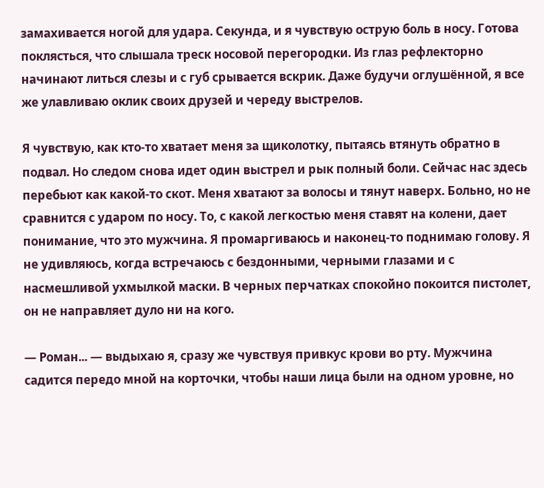замахивается ногой для удара. Секунда, и я чувствую острую боль в носу. Готова поклясться, что слышала треск носовой перегородки. Из глаз рефлекторно начинают литься слезы и с губ срывается вскрик. Даже будучи оглушённой, я все же улавливаю оклик своих друзей и череду выстрелов.

Я чувствую, как кто-то хватает меня за щиколотку, пытаясь втянуть обратно в подвал. Но следом снова идет один выстрел и рык полный боли. Сейчас нас здесь перебьют как какой-то скот. Меня хватают за волосы и тянут наверх. Больно, но не сравнится с ударом по носу. То, с какой легкостью меня ставят на колени, дает понимание, что это мужчина. Я промаргиваюсь и наконец-то поднимаю голову. Я не удивляюсь, когда встречаюсь с бездонными, черными глазами и с насмешливой ухмылкой маски. В черных перчатках спокойно покоится пистолет, он не направляет дуло ни на кого.

— Роман... — выдыхаю я, сразу же чувствуя привкус крови во рту. Мужчина садится передо мной на корточки, чтобы наши лица были на одном уровне, но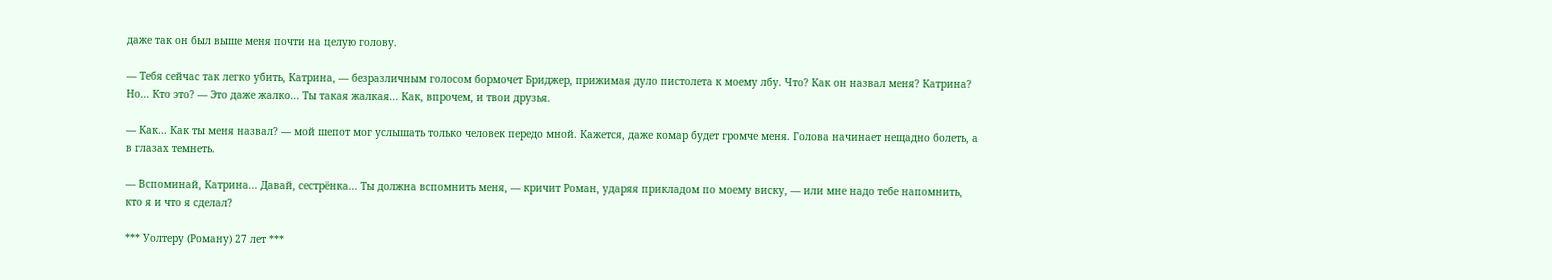даже так он был выше меня почти на целую голову.

— Тебя сейчас так легко убить, Катрина, — безразличным голосом бормочет Бриджер, прижимая дуло пистолета к моему лбу. Что? Как он назвал меня? Катрина? Но... Кто это? — Это даже жалко... Ты такая жалкая... Как, впрочем, и твои друзья.

— Как... Как ты меня назвал? — мой шепот мог услышать только человек передо мной. Кажется, даже комар будет громче меня. Голова начинает нещадно болеть, а в глазах темнеть.

— Вспоминай, Катрина... Давай, сестрёнка... Ты должна вспомнить меня, — кричит Роман, ударяя прикладом по моему виску, — или мне надо тебе напомнить, кто я и что я сделал?

*** Уолтеру (Роману) 27 лет ***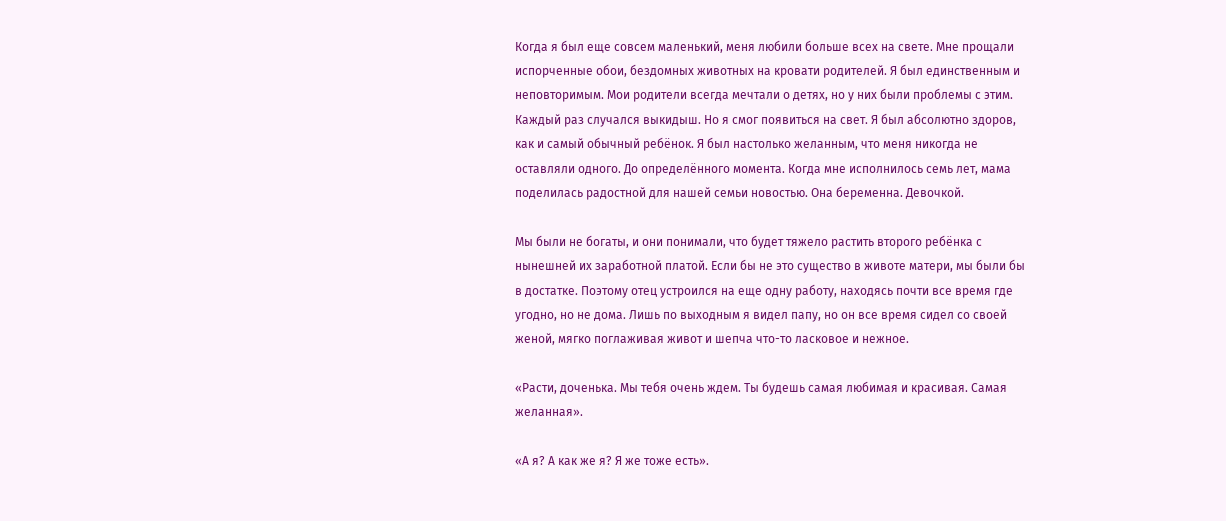Когда я был еще совсем маленький, меня любили больше всех на свете. Мне прощали испорченные обои, бездомных животных на кровати родителей. Я был единственным и неповторимым. Мои родители всегда мечтали о детях, но у них были проблемы с этим. Каждый раз случался выкидыш. Но я смог появиться на свет. Я был абсолютно здоров, как и самый обычный ребёнок. Я был настолько желанным, что меня никогда не оставляли одного. До определённого момента. Когда мне исполнилось семь лет, мама поделилась радостной для нашей семьи новостью. Она беременна. Девочкой.

Мы были не богаты, и они понимали, что будет тяжело растить второго ребёнка с нынешней их заработной платой. Если бы не это существо в животе матери, мы были бы в достатке. Поэтому отец устроился на еще одну работу, находясь почти все время где угодно, но не дома. Лишь по выходным я видел папу, но он все время сидел со своей женой, мягко поглаживая живот и шепча что-то ласковое и нежное.

«Расти, доченька. Мы тебя очень ждем. Ты будешь самая любимая и красивая. Самая желанная».

«А я? А как же я? Я же тоже есть».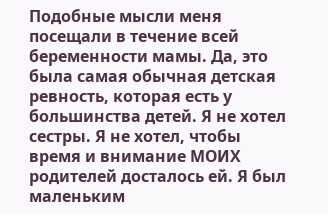Подобные мысли меня посещали в течение всей беременности мамы. Да, это была самая обычная детская ревность, которая есть у большинства детей. Я не хотел сестры. Я не хотел, чтобы время и внимание МОИХ родителей досталось ей. Я был маленьким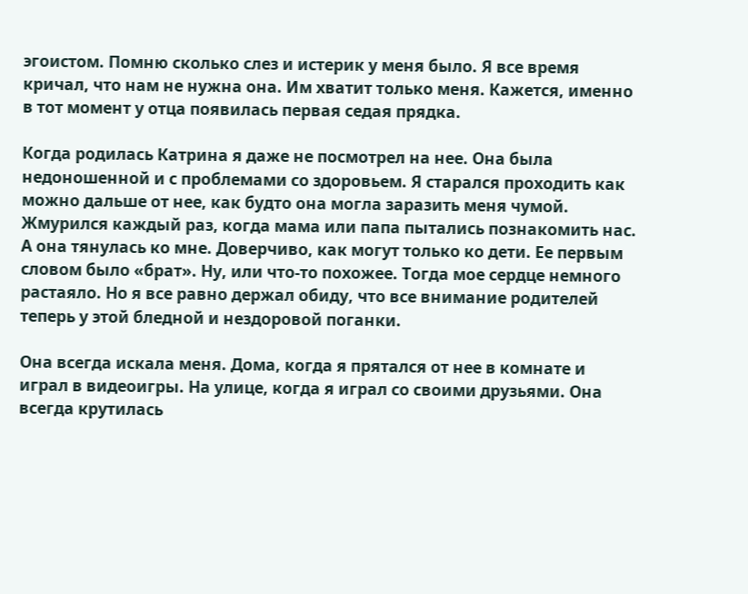эгоистом. Помню сколько слез и истерик у меня было. Я все время кричал, что нам не нужна она. Им хватит только меня. Кажется, именно в тот момент у отца появилась первая седая прядка.

Когда родилась Катрина я даже не посмотрел на нее. Она была недоношенной и с проблемами со здоровьем. Я старался проходить как можно дальше от нее, как будто она могла заразить меня чумой. Жмурился каждый раз, когда мама или папа пытались познакомить нас. А она тянулась ко мне. Доверчиво, как могут только ко дети. Ее первым словом было «брат». Ну, или что-то похожее. Тогда мое сердце немного растаяло. Но я все равно держал обиду, что все внимание родителей теперь у этой бледной и нездоровой поганки.

Она всегда искала меня. Дома, когда я прятался от нее в комнате и играл в видеоигры. На улице, когда я играл со своими друзьями. Она всегда крутилась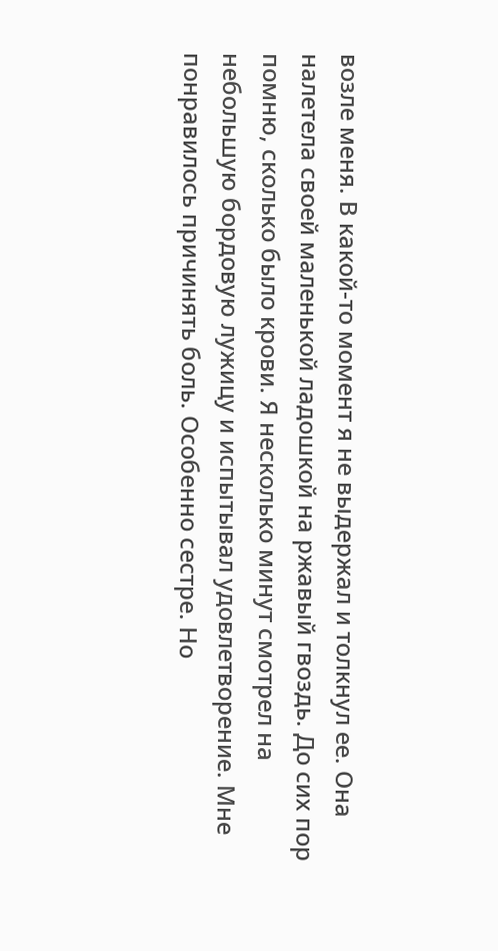возле меня. В какой-то момент я не выдержал и толкнул ее. Она налетела своей маленькой ладошкой на ржавый гвоздь. До сих пор помню, сколько было крови. Я несколько минут смотрел на небольшую бордовую лужицу и испытывал удовлетворение. Мне понравилось причинять боль. Особенно сестре. Но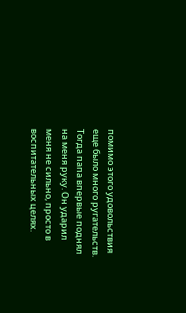помимо этого удовольствия еще было много ругательств. Тогда папа впервые поднял на меня руку. Он ударил меня не сильно, просто в воспитательных целях.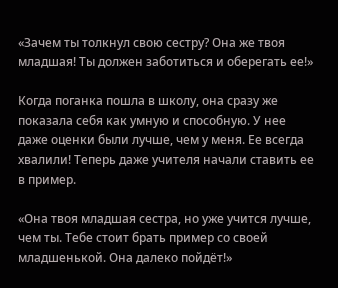«Зачем ты толкнул свою сестру? Она же твоя младшая! Ты должен заботиться и оберегать ее!»

Когда поганка пошла в школу, она сразу же показала себя как умную и способную. У нее даже оценки были лучше, чем у меня. Ее всегда хвалили! Теперь даже учителя начали ставить ее в пример.

«Она твоя младшая сестра, но уже учится лучше, чем ты. Тебе стоит брать пример со своей младшенькой. Она далеко пойдёт!»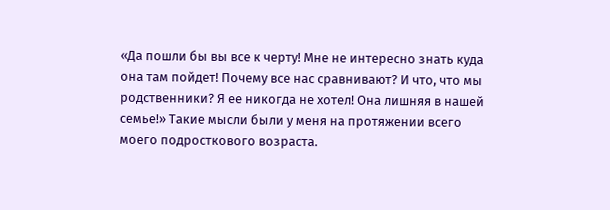«Да пошли бы вы все к черту! Мне не интересно знать куда она там пойдет! Почему все нас сравнивают? И что, что мы родственники? Я ее никогда не хотел! Она лишняя в нашей семье!» Такие мысли были у меня на протяжении всего моего подросткового возраста.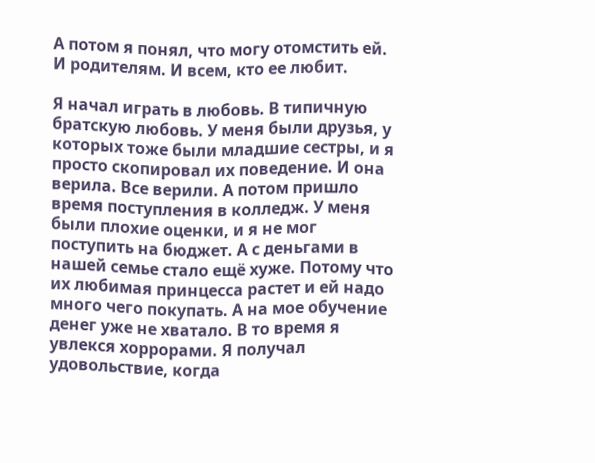А потом я понял, что могу отомстить ей. И родителям. И всем, кто ее любит.

Я начал играть в любовь. В типичную братскую любовь. У меня были друзья, у которых тоже были младшие сестры, и я просто скопировал их поведение. И она верила. Все верили. А потом пришло время поступления в колледж. У меня были плохие оценки, и я не мог поступить на бюджет. А с деньгами в нашей семье стало ещё хуже. Потому что их любимая принцесса растет и ей надо много чего покупать. А на мое обучение денег уже не хватало. В то время я увлекся хоррорами. Я получал удовольствие, когда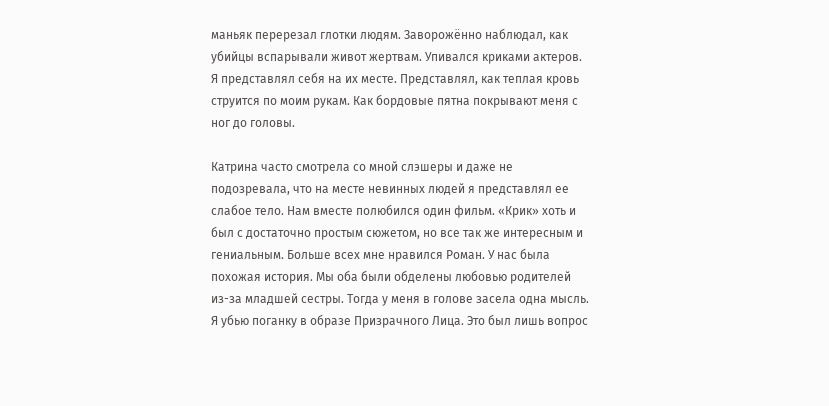маньяк перерезал глотки людям. Заворожённо наблюдал, как убийцы вспарывали живот жертвам. Упивался криками актеров. Я представлял себя на их месте. Представлял, как теплая кровь струится по моим рукам. Как бордовые пятна покрывают меня с ног до головы.

Катрина часто смотрела со мной слэшеры и даже не подозревала, что на месте невинных людей я представлял ее слабое тело. Нам вместе полюбился один фильм. «Крик» хоть и был с достаточно простым сюжетом, но все так же интересным и гениальным. Больше всех мне нравился Роман. У нас была похожая история. Мы оба были обделены любовью родителей из-за младшей сестры. Тогда у меня в голове засела одна мысль. Я убью поганку в образе Призрачного Лица. Это был лишь вопрос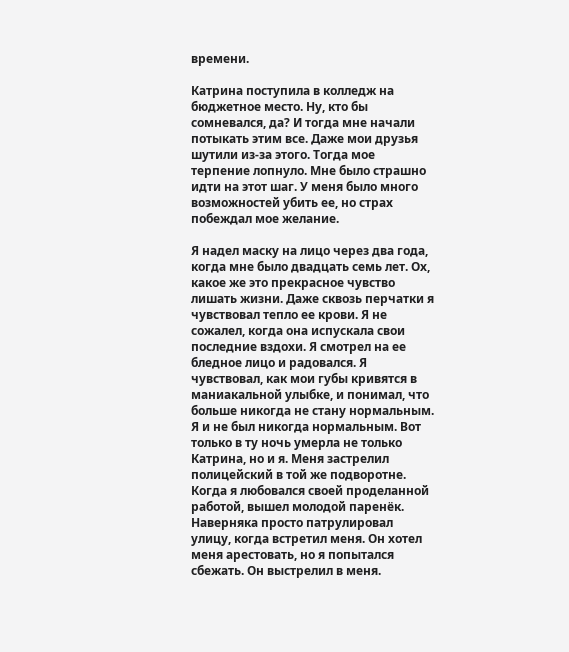времени.

Катрина поступила в колледж на бюджетное место. Ну, кто бы сомневался, да? И тогда мне начали потыкать этим все. Даже мои друзья шутили из-за этого. Тогда мое терпение лопнуло. Мне было страшно идти на этот шаг. У меня было много возможностей убить ее, но страх побеждал мое желание.

Я надел маску на лицо через два года, когда мне было двадцать семь лет. Ох, какое же это прекрасное чувство лишать жизни. Даже сквозь перчатки я чувствовал тепло ее крови. Я не сожалел, когда она испускала свои последние вздохи. Я смотрел на ее бледное лицо и радовался. Я чувствовал, как мои губы кривятся в маниакальной улыбке, и понимал, что больше никогда не стану нормальным. Я и не был никогда нормальным. Вот только в ту ночь умерла не только Катрина, но и я. Меня застрелил полицейский в той же подворотне. Когда я любовался своей проделанной работой, вышел молодой паренёк. Наверняка просто патрулировал улицу, когда встретил меня. Он хотел меня арестовать, но я попытался сбежать. Он выстрелил в меня.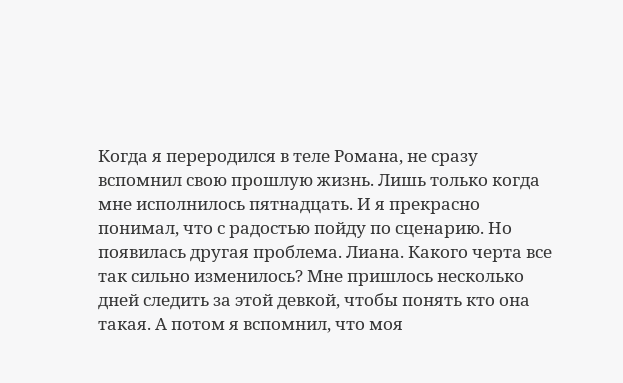Когда я переродился в теле Романа, не сразу вспомнил свою прошлую жизнь. Лишь только когда мне исполнилось пятнадцать. И я прекрасно понимал, что с радостью пойду по сценарию. Но появилась другая проблема. Лиана. Какого черта все так сильно изменилось? Мне пришлось несколько дней следить за этой девкой, чтобы понять кто она такая. А потом я вспомнил, что моя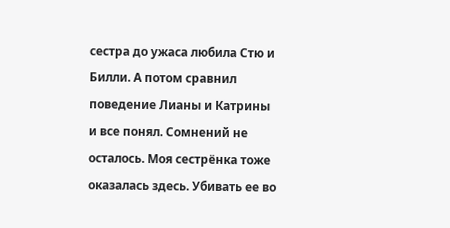сестра до ужаса любила Стю и Билли. А потом сравнил поведение Лианы и Катрины и все понял. Сомнений не осталось. Моя сестрёнка тоже оказалась здесь. Убивать ее во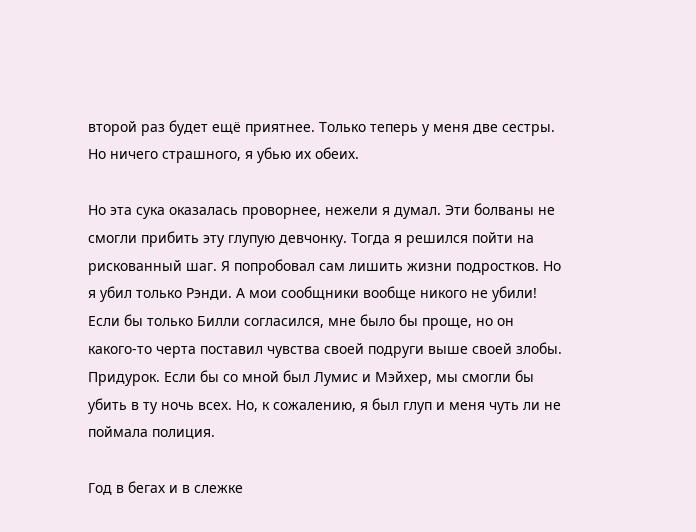второй раз будет ещё приятнее. Только теперь у меня две сестры. Но ничего страшного, я убью их обеих.

Но эта сука оказалась проворнее, нежели я думал. Эти болваны не смогли прибить эту глупую девчонку. Тогда я решился пойти на рискованный шаг. Я попробовал сам лишить жизни подростков. Но я убил только Рэнди. А мои сообщники вообще никого не убили! Если бы только Билли согласился, мне было бы проще, но он какого-то черта поставил чувства своей подруги выше своей злобы. Придурок. Если бы со мной был Лумис и Мэйхер, мы смогли бы убить в ту ночь всех. Но, к сожалению, я был глуп и меня чуть ли не поймала полиция.

Год в бегах и в слежке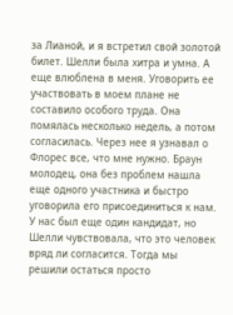за Лианой, и я встретил свой золотой билет. Шелли была хитра и умна. А еще влюблена в меня. Уговорить ее участвовать в моем плане не составило особого труда. Она помялась несколько недель, а потом согласилась. Через нее я узнавал о Флорес все, что мне нужно. Браун молодец, она без проблем нашла еще одного участника и быстро уговорила его присоединиться к нам. У нас был еще один кандидат, но Шелли чувствовала, что это человек вряд ли согласится. Тогда мы решили остаться просто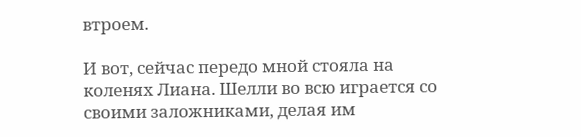втроем.

И вот, сейчас передо мной стояла на коленях Лиана. Шелли во всю играется со своими заложниками, делая им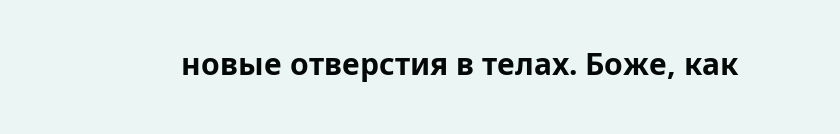новые отверстия в телах. Боже, как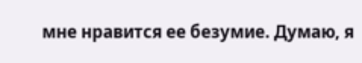мне нравится ее безумие. Думаю, я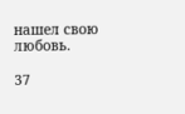нашел свою любовь.

37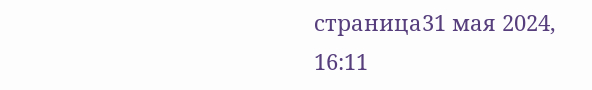страница31 мая 2024, 16:11